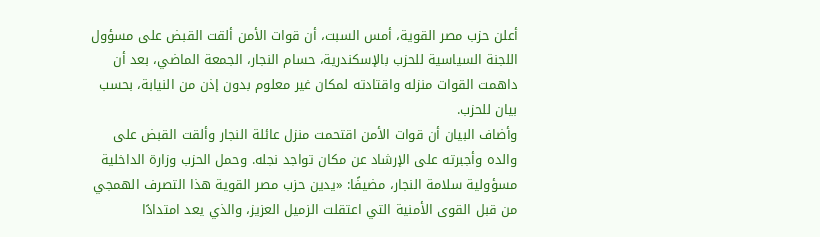أعلن حزب مصر القوية، أمس السبت، أن قوات الأمن ألقت القبض على مسؤول اللجنة السياسية للحزب بالإسكندرية، حسام النجار، الجمعة الماضي، بعد أن داهمت القوات منزله واقتادته لمكان غير معلوم بدون إذن من النيابة، بحسب بيان للحزب.
وأضاف البيان أن قوات الأمن اقتحمت منزل عائلة النجار وألقت القبض على والده وأجبرته على الإرشاد عن مكان تواجد نجله. وحمل الحزب وزارة الداخلية مسؤولية سلامة النجار، مضيفًا: «يدين حزب مصر القوية هذا التصرف الهمجي من قبل القوى الأمنية التي اعتقلت الزميل العزيز، والذي يعد امتدادًا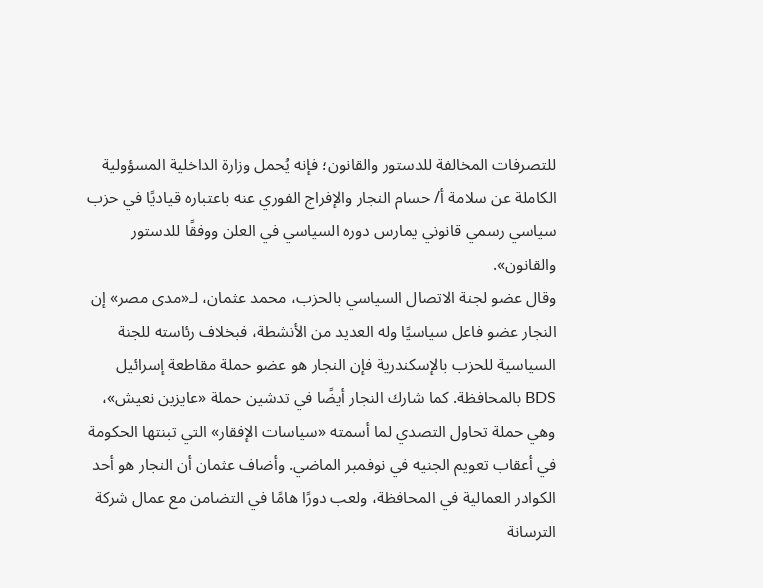للتصرفات المخالفة للدستور والقانون؛ فإنه يُحمل وزارة الداخلية المسؤولية الكاملة عن سلامة أ/ حسام النجار والإفراج الفوري عنه باعتباره قياديًا في حزب سياسي رسمي قانوني يمارس دوره السياسي في العلن ووفقًا للدستور والقانون».
وقال عضو لجنة الاتصال السياسي بالحزب، محمد عثمان، لـ«مدى مصر» إن النجار عضو فاعل سياسيًا وله العديد من الأنشطة، فبخلاف رئاسته للجنة السياسية للحزب بالإسكندرية فإن النجار هو عضو حملة مقاطعة إسرائيل BDS بالمحافظة. كما شارك النجار أيضًا في تدشين حملة «عايزين نعيش»، وهي حملة تحاول التصدي لما أسمته «سياسات الإفقار» التي تبنتها الحكومة في أعقاب تعويم الجنيه في نوفمبر الماضي. وأضاف عثمان أن النجار هو أحد الكوادر العمالية في المحافظة، ولعب دورًا هامًا في التضامن مع عمال شركة الترسانة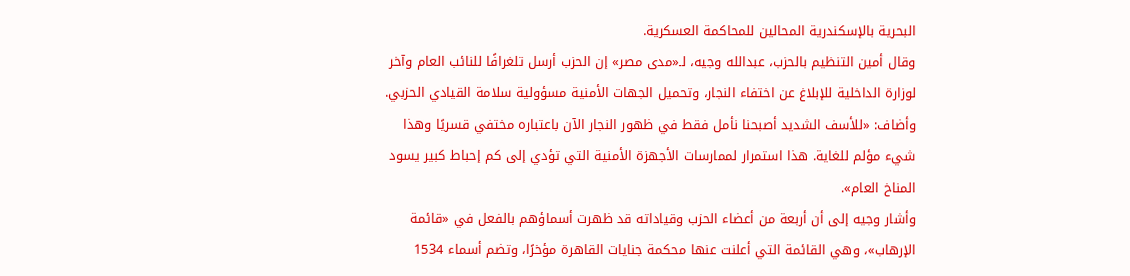البحرية بالإسكندرية المحالين للمحاكمة العسكرية.
وقال أمين التنظيم بالحزب، عبدالله وجيه، لـ«مدى مصر» إن الحزب أرسل تلغرافًا للنائب العام وآخر لوزارة الداخلية للإبلاغ عن اختفاء النجار، وتحميل الجهات الأمنية مسؤولية سلامة القيادي الحزبي. وأضاف: «للأسف الشديد أصبحنا نأمل فقط في ظهور النجار الآن باعتباره مختفي قسريًا وهذا شيء مؤلم للغاية. هذا استمرار لممارسات الأجهزة الأمنية التي تؤدي إلى كم إحباط كبير يسود المناخ العام».
وأشار وجيه إلى أن أربعة من أعضاء الحزب وقياداته قد ظهرت أسماؤهم بالفعل في «قائمة الإرهاب»، وهي القائمة التي أعلنت عنها محكمة جنايات القاهرة مؤخرًا، وتضم أسماء 1534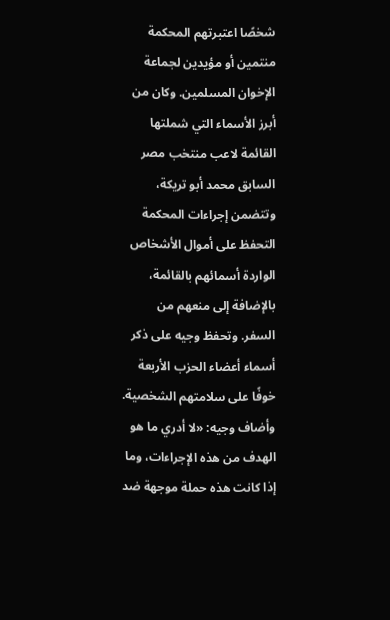شخصًا اعتبرتهم المحكمة منتمين أو مؤيدين لجماعة الإخوان المسلمين. وكان من أبرز الأسماء التي شملتها القائمة لاعب منتخب مصر السابق محمد أبو تريكة، وتتضمن إجراءات المحكمة التحفظ على أموال الأشخاص الواردة أسمائهم بالقائمة، بالإضافة إلى منعهم من السفر. وتحفظ وجيه على ذكر أسماء أعضاء الحزب الأربعة خوفًا على سلامتهم الشخصية.
وأضاف وجيه: «لا أدري ما هو الهدف من هذه الإجراءات، وما إذا كانت هذه حملة موجهة ضد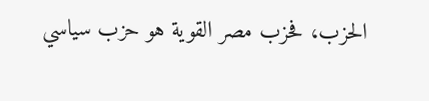الحزب، فحزب مصر القوية هو حزب سياسي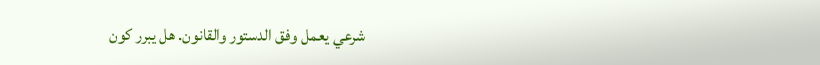شرعي يعمل وفق الدستور والقانون. هل يبرر كون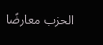الحزب معارضًا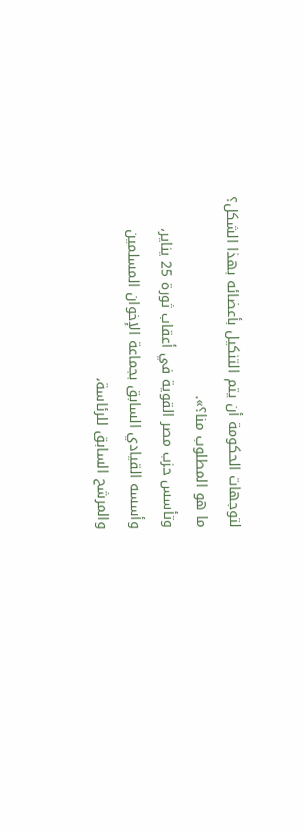لتوجهات الحكومة أن يتم التنكيل بأعضائه بهذا الشكل؟ ما هو المطلوب منا؟».
وتأسس حزب مصر القوية في أعقاب ثورة 25 يناير، وأسسه القيادي السابق بجماعة الإخوان المسلمين والمرشح السابق للرئاسة،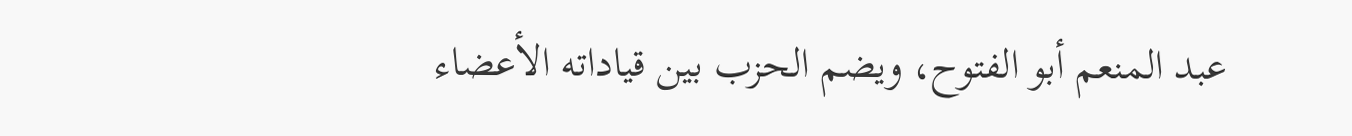عبد المنعم أبو الفتوح، ويضم الحزب بين قياداته الأعضاء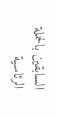السابقين بالحملة الرئاسية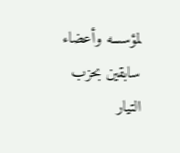لمؤسسه وأعضاء سابقين بحزب التيار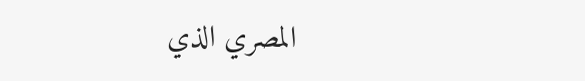المصري الذي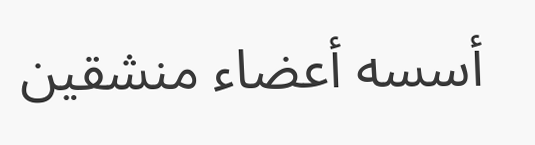أسسه أعضاء منشقين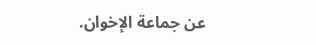عن جماعة الإخوان.